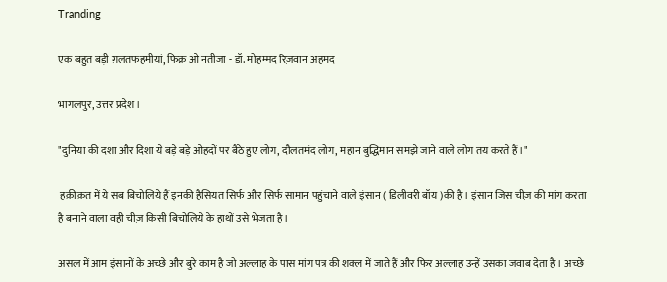Tranding

एक बहुत बड़ी ग़लतफहमीयां, फिक्र ओ नतीजा - डॉ. मोहम्मद रिज़वान अहमद

भागलपुर, उत्तर प्रदेश।

"दुनिया की दशा और दिशा ये बड़े बड़े ओहदों पर बैठे हुए लोग, दौलतमंद लोग, महान बुद्धिमान समझे जाने वाले लोग तय करते हैं।"

 हक़ीक़त में ये सब बिचोलिये हैं इनकी हैसियत सिर्फ और सिर्फ सामान पहुंचाने वाले इंसान ( डिलीवरी बॉय )की है। इंसान जिस चीज़ की मांग करता है बनाने वाला वही चीज़ किसी बिचोलिये के हाथों उसे भेजता है।

असल में आम इंसानों के अच्छे और बुरे काम है जो अल्लाह के पास मांग पत्र की शक्ल में जाते हैं और फिर अल्लाह उन्हें उसका जवाब देता है। अच्छे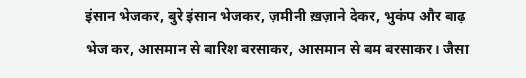इंसान भेजकर, बुरे इंसान भेजकर, ज़मीनी ख़ज़ाने देकर, भुकंप और बाढ़ भेज कर, आसमान से बारिश बरसाकर, आसमान से बम बरसाकर। जैसा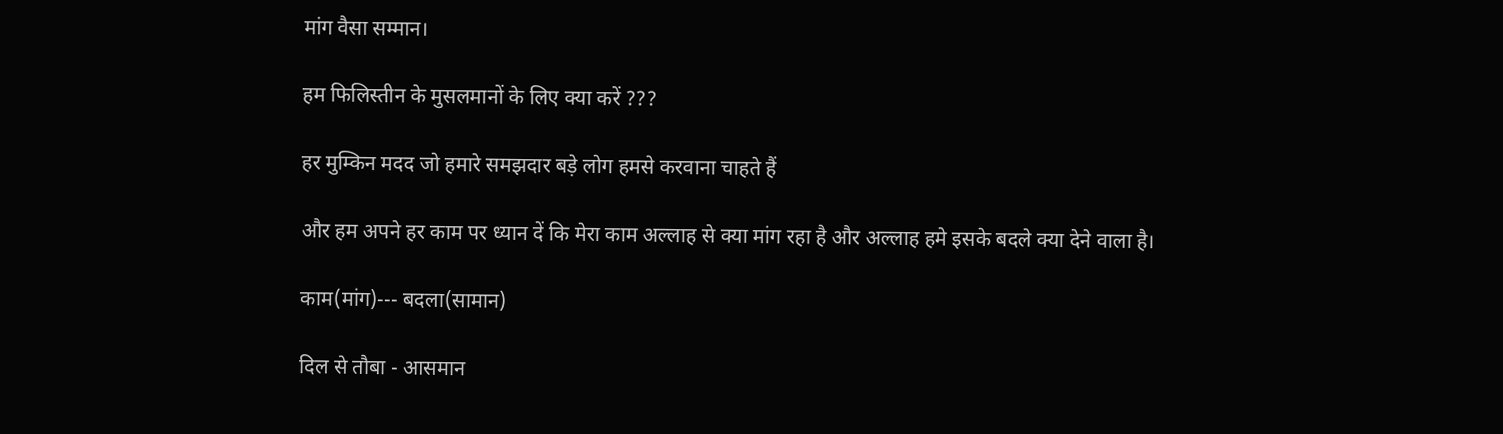मांग वैसा सम्मान।

हम फिलिस्तीन के मुसलमानों के लिए क्या करें ???

हर मुम्किन मदद जो हमारे समझदार बड़े लोग हमसे करवाना चाहते हैं

और हम अपने हर काम पर ध्यान दें कि मेरा काम अल्लाह से क्या मांग रहा है और अल्लाह हमे इसके बदले क्या देने वाला है।

काम(मांग)--- बदला(सामान)

दिल से तौबा - आसमान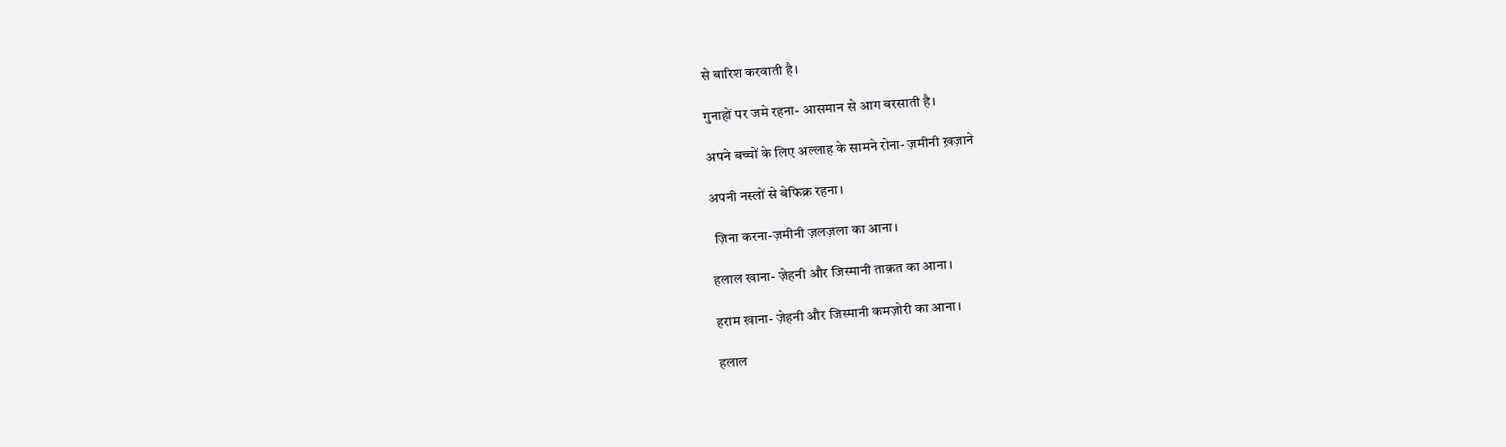से बारिश करवाती है।

गुनाहों पर जमे रहना- आसमान से आग बरसाती है।

अपने बच्चों के लिए अल्लाह के सामने रोना- ज़मीनी ख़ज़ाने

अपनी नस्लों से बेफिक्र रहना।

 ज़िना करना-ज़मीनी ज़लज़ला का आना।

हलाल खाना- ज़ेहनी और जिस्मानी ताक़त का आना।

हराम खाना- ज़ेहनी और जिस्मानी कमज़ोरी का आना।

हलाल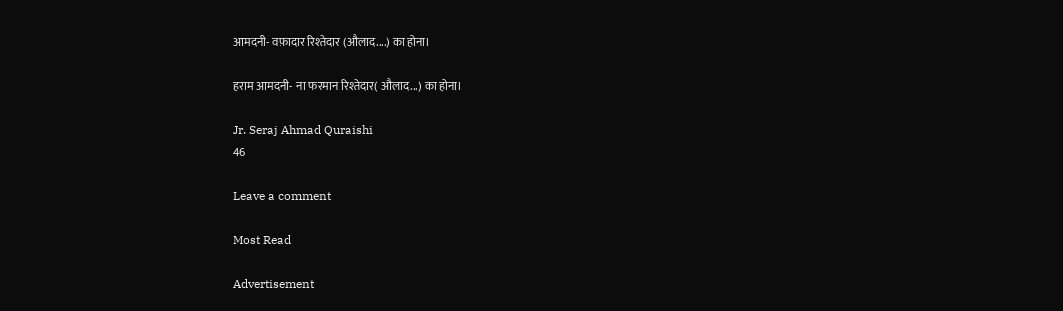आमदनी- वफ़ादार रिश्तेदार (औलाद....) का होना।

हराम आमदनी- ना फरमान रिश्तेदार( औलाद...) का होना।

Jr. Seraj Ahmad Quraishi
46

Leave a comment

Most Read

Advertisement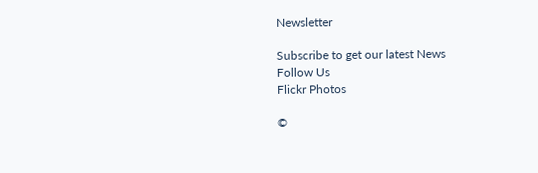Newsletter

Subscribe to get our latest News
Follow Us
Flickr Photos

©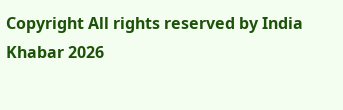Copyright All rights reserved by India Khabar 2026